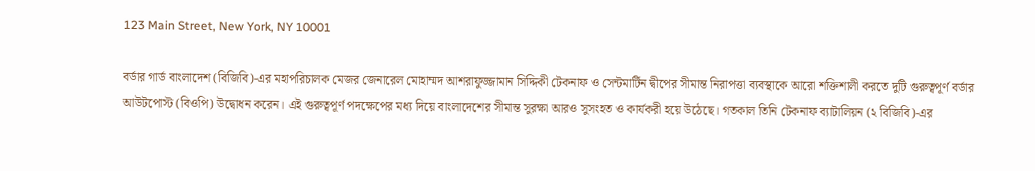123 Main Street, New York, NY 10001

বর্ডার গার্ড বাংলাদেশ (বিজিবি)-এর মহাপরিচালক মেজর জেনারেল মোহাম্মদ আশরাফুজ্জামান সিদ্দিকী টেকনাফ ও সেন্টমার্টিন দ্বীপের সীমান্ত নিরাপত্তা ব্যবস্থাকে আরো শক্তিশালী করতে দুটি গুরুত্বপূর্ণ বর্ডার আউটপোস্ট (বিওপি) উদ্বোধন করেন। এই গুরুত্বপূর্ণ পদক্ষেপের মধ্য দিয়ে বাংলাদেশের সীমান্ত সুরক্ষা আরও সুসংহত ও কার্যকরী হয়ে উঠেছে। গতকাল তিনি টেকনাফ ব্যাটালিয়ন (২ বিজিবি)-এর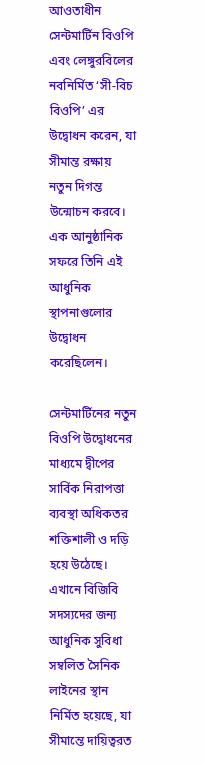আওতাধীন সেন্টমার্টিন বিওপি এবং লেঙ্গুরবিলের নবনির্মিত ‘সী-বিচ বিওপি’ এর উদ্বোধন করেন, যা সীমান্ত রক্ষায় নতুন দিগন্ত উন্মোচন করবে। এক আনুষ্ঠানিক সফরে তিনি এই আধুনিক স্থাপনাগুলোর উদ্বোধন করেছিলেন।

সেন্টমার্টিনের নতুন বিওপি উদ্বোধনের মাধ্যমে দ্বীপের সার্বিক নিরাপত্তা ব্যবস্থা অধিকতর শক্তিশালী ও দড়ি হয়ে উঠেছে। এখানে বিজিবি সদস্যদের জন্য আধুনিক সুবিধা সম্বলিত সৈনিক লাইনের স্থান নির্মিত হয়েছে, যা সীমান্তে দায়িত্বরত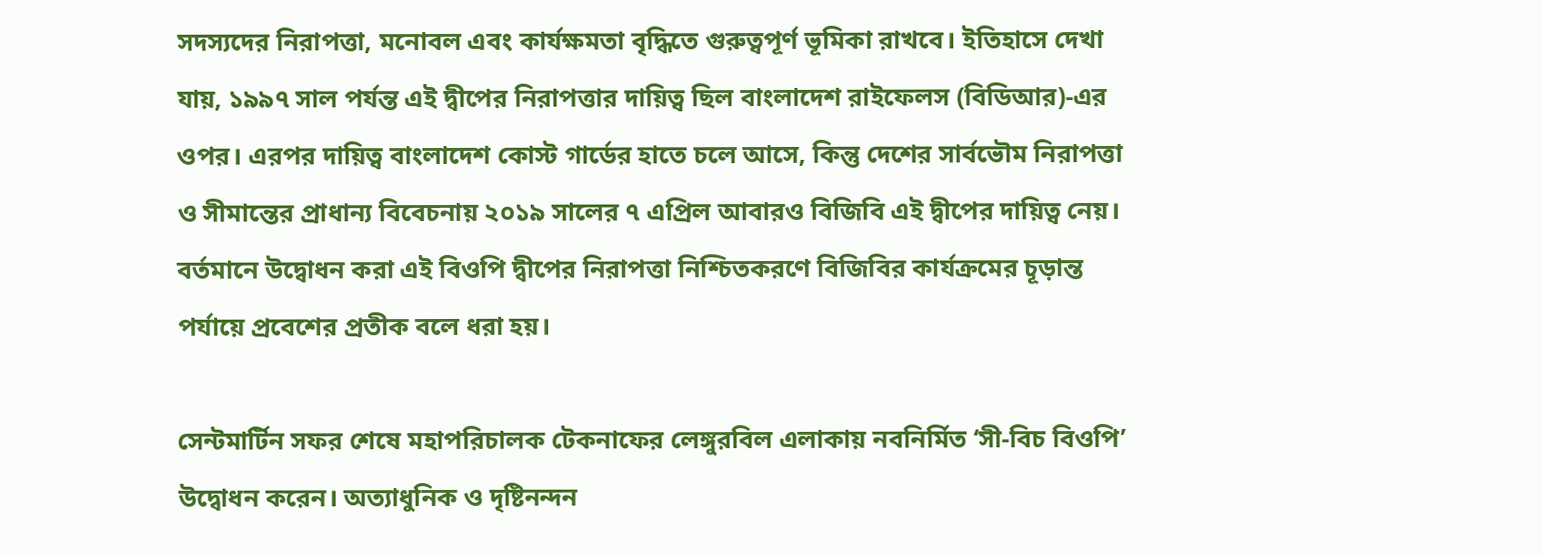সদস্যদের নিরাপত্তা, মনোবল এবং কার্যক্ষমতা বৃদ্ধিতে গুরুত্বপূর্ণ ভূমিকা রাখবে। ইতিহাসে দেখা যায়, ১৯৯৭ সাল পর্যন্ত এই দ্বীপের নিরাপত্তার দায়িত্ব ছিল বাংলাদেশ রাইফেলস (বিডিআর)-এর ওপর। এরপর দায়িত্ব বাংলাদেশ কোস্ট গার্ডের হাতে চলে আসে, কিন্তু দেশের সার্বভৌম নিরাপত্তা ও সীমান্তের প্রাধান্য বিবেচনায় ২০১৯ সালের ৭ এপ্রিল আবারও বিজিবি এই দ্বীপের দায়িত্ব নেয়। বর্তমানে উদ্বোধন করা এই বিওপি দ্বীপের নিরাপত্তা নিশ্চিতকরণে বিজিবির কার্যক্রমের চূড়ান্ত পর্যায়ে প্রবেশের প্রতীক বলে ধরা হয়।

সেন্টমার্টিন সফর শেষে মহাপরিচালক টেকনাফের লেঙ্গুরবিল এলাকায় নবনির্মিত ‘সী-বিচ বিওপি’ উদ্বোধন করেন। অত্যাধুনিক ও দৃষ্টিনন্দন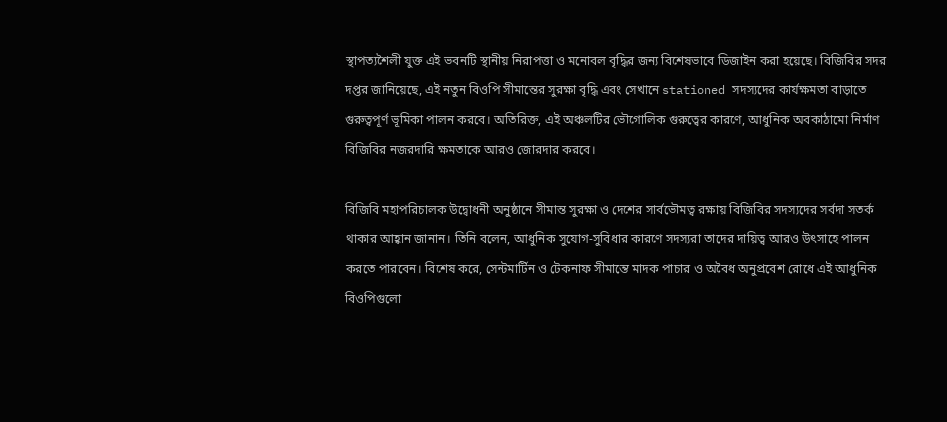স্থাপত্যশৈলী যুক্ত এই ভবনটি স্থানীয় নিরাপত্তা ও মনোবল বৃদ্ধির জন্য বিশেষভাবে ডিজাইন করা হয়েছে। বিজিবির সদর দপ্তর জানিয়েছে, এই নতুন বিওপি সীমান্তের সুরক্ষা বৃদ্ধি এবং সেখানে stationed সদস্যদের কার্যক্ষমতা বাড়াতে গুরুত্বপূর্ণ ভূমিকা পালন করবে। অতিরিক্ত, এই অঞ্চলটির ভৌগোলিক গুরুত্বের কারণে, আধুনিক অবকাঠামো নির্মাণ বিজিবির নজরদারি ক্ষমতাকে আরও জোরদার করবে।

বিজিবি মহাপরিচালক উদ্বোধনী অনুষ্ঠানে সীমান্ত সুরক্ষা ও দেশের সার্বভৌমত্ব রক্ষায় বিজিবির সদস্যদের সর্বদা সতর্ক থাকার আহ্বান জানান। তিনি বলেন, আধুনিক সুযোগ-সুবিধার কারণে সদস্যরা তাদের দায়িত্ব আরও উৎসাহে পালন করতে পারবেন। বিশেষ করে, সেন্টমার্টিন ও টেকনাফ সীমান্তে মাদক পাচার ও অবৈধ অনুপ্রবেশ রোধে এই আধুনিক বিওপিগুলো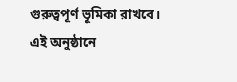গুরুত্বপূর্ণ ভূমিকা রাখবে। এই অনুষ্ঠানে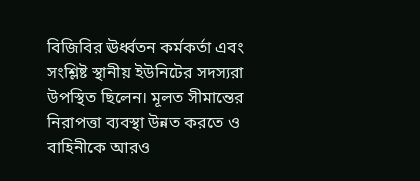বিজিবির ঊর্ধ্বতন কর্মকর্তা এবং সংশ্লিষ্ট স্থানীয় ইউনিটের সদস্যরা উপস্থিত ছিলেন। মূলত সীমান্তের নিরাপত্তা ব্যবস্থা উন্নত করতে ও বাহিনীকে আরও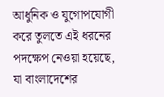আধুনিক ও যুগোপযোগী করে তুলতে এই ধরনের পদক্ষেপ নেওয়া হয়েছে, যা বাংলাদেশের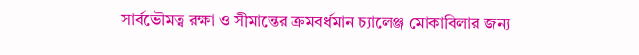সার্বভৌমত্ব রক্ষা ও সীমান্তের ক্রমবর্ধমান চ্যালেঞ্জ মোকাবিলার জন্য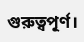গুরুত্বপূর্ণ।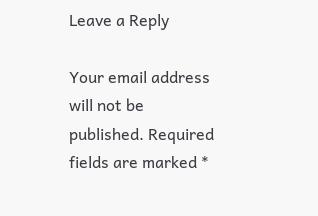Leave a Reply

Your email address will not be published. Required fields are marked *